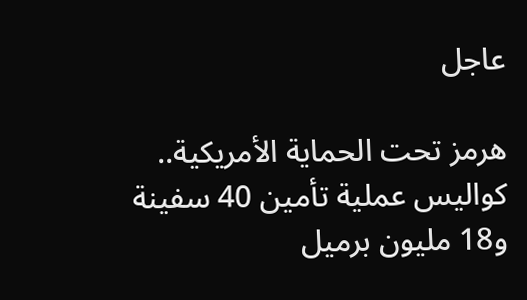عاجل

هرمز تحت الحماية الأمريكية.. كواليس عملية تأمين 40 سفينة و18 مليون برميل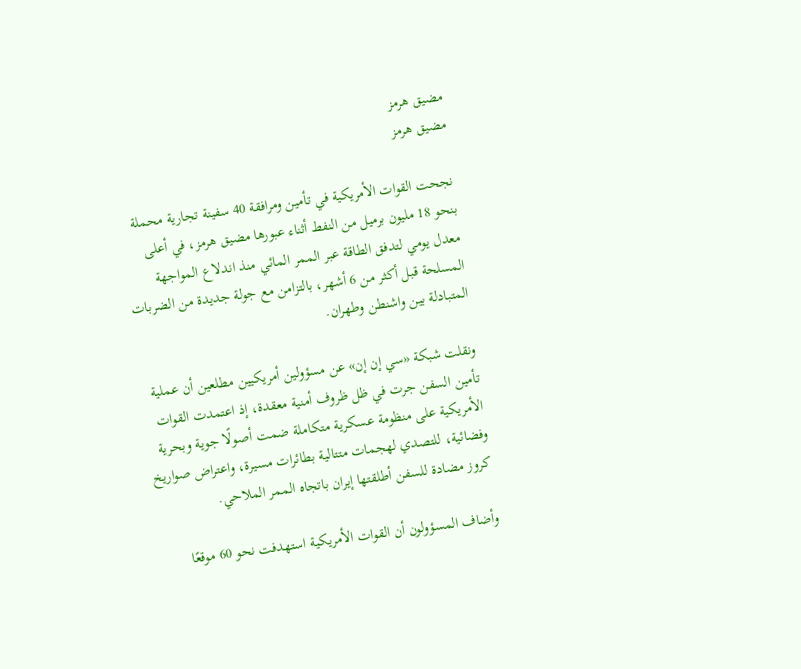مضيق هرمز
مضيق هرمز

نجحت القوات الأمريكية في تأمين ومرافقة 40 سفينة تجارية محملة بنحو 18 مليون برميل من النفط أثناء عبورها مضيق هرمز، في أعلى معدل يومي لتدفق الطاقة عبر الممر المائي منذ اندلاع المواجهة المسلحة قبل أكثر من 6 أشهر، بالتزامن مع جولة جديدة من الضربات المتبادلة بين واشنطن وطهران.

ونقلت شبكة «سي إن إن» عن مسؤولين أمريكيين مطلعين أن عملية تأمين السفن جرت في ظل ظروف أمنية معقدة، إذ اعتمدت القوات الأمريكية على منظومة عسكرية متكاملة ضمت أصولًا جوية وبحرية وفضائية، للتصدي لهجمات متتالية بطائرات مسيرة، واعتراض صواريخ كروز مضادة للسفن أطلقتها إيران باتجاه الممر الملاحي.

وأضاف المسؤولون أن القوات الأمريكية استهدفت نحو 60 موقعًا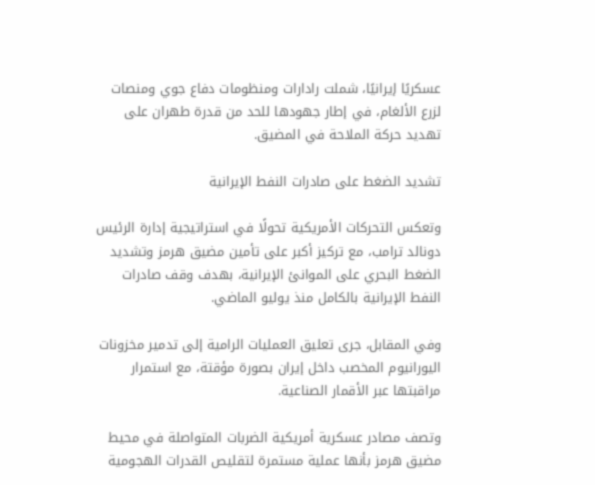عسكريًا إيرانيًا، شملت رادارات ومنظومات دفاع جوي ومنصات لزرع الألغام، في إطار جهودها للحد من قدرة طهران على تهديد حركة الملاحة في المضيق.

تشديد الضغط على صادرات النفط الإيرانية

وتعكس التحركات الأمريكية تحولًا في استراتيجية إدارة الرئيس دونالد ترامب، مع تركيز أكبر على تأمين مضيق هرمز وتشديد الضغط البحري على الموانئ الإيرانية، بهدف وقف صادرات النفط الإيرانية بالكامل منذ يوليو الماضي.

وفي المقابل، جرى تعليق العمليات الرامية إلى تدمير مخزونات اليورانيوم المخصب داخل إيران بصورة مؤقتة، مع استمرار مراقبتها عبر الأقمار الصناعية.

وتصف مصادر عسكرية أمريكية الضربات المتواصلة في محيط مضيق هرمز بأنها عملية مستمرة لتقليص القدرات الهجومية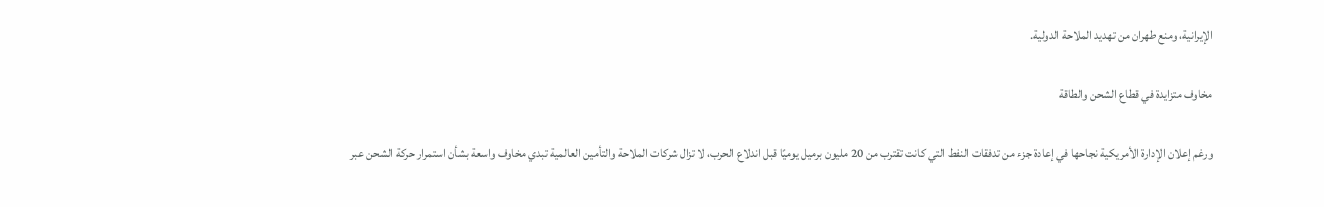الإيرانية، ومنع طهران من تهديد الملاحة الدولية.

مخاوف متزايدة في قطاع الشحن والطاقة

ورغم إعلان الإدارة الأمريكية نجاحها في إعادة جزء من تدفقات النفط التي كانت تقترب من 20 مليون برميل يوميًا قبل اندلاع الحرب، لا تزال شركات الملاحة والتأمين العالمية تبدي مخاوف واسعة بشأن استمرار حركة الشحن عبر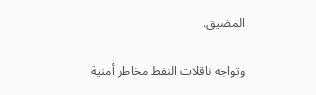المضيق.

وتواجه ناقلات النفط مخاطر أمنية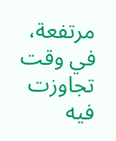مرتفعة، في وقت تجاوزت فيه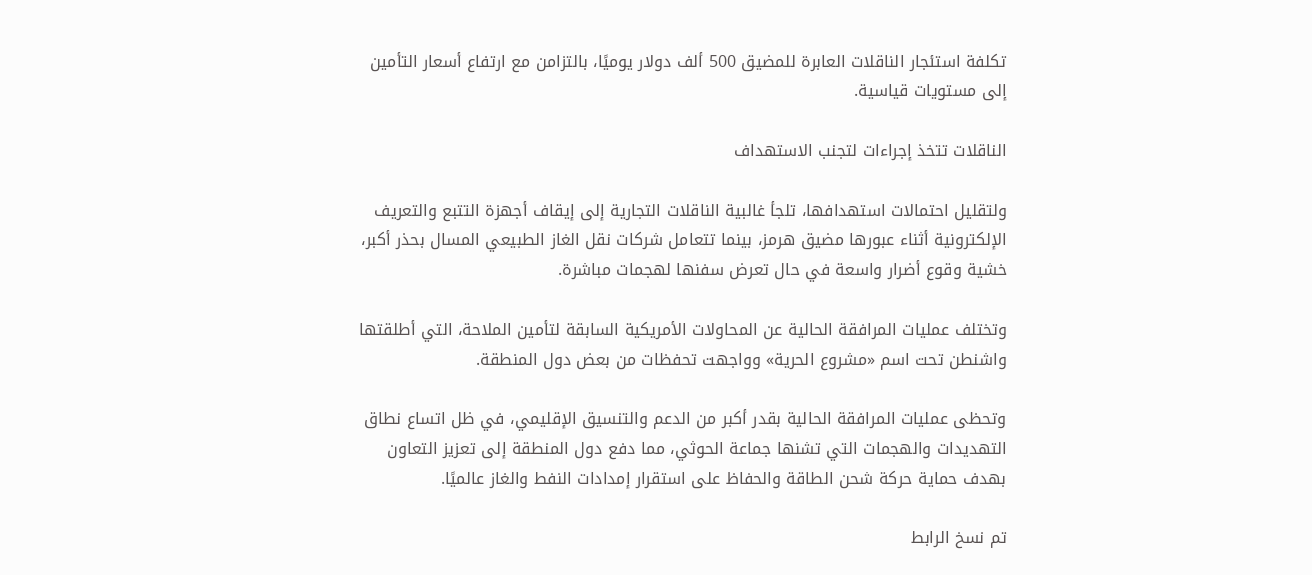تكلفة استئجار الناقلات العابرة للمضيق 500 ألف دولار يوميًا، بالتزامن مع ارتفاع أسعار التأمين إلى مستويات قياسية.

الناقلات تتخذ إجراءات لتجنب الاستهداف

ولتقليل احتمالات استهدافها، تلجأ غالبية الناقلات التجارية إلى إيقاف أجهزة التتبع والتعريف الإلكترونية أثناء عبورها مضيق هرمز، بينما تتعامل شركات نقل الغاز الطبيعي المسال بحذر أكبر، خشية وقوع أضرار واسعة في حال تعرض سفنها لهجمات مباشرة.

وتختلف عمليات المرافقة الحالية عن المحاولات الأمريكية السابقة لتأمين الملاحة، التي أطلقتها واشنطن تحت اسم «مشروع الحرية» وواجهت تحفظات من بعض دول المنطقة.

وتحظى عمليات المرافقة الحالية بقدر أكبر من الدعم والتنسيق الإقليمي، في ظل اتساع نطاق التهديدات والهجمات التي تشنها جماعة الحوثي، مما دفع دول المنطقة إلى تعزيز التعاون بهدف حماية حركة شحن الطاقة والحفاظ على استقرار إمدادات النفط والغاز عالميًا.

تم نسخ الرابط